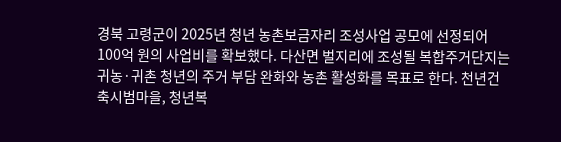경북 고령군이 2025년 청년 농촌보금자리 조성사업 공모에 선정되어 100억 원의 사업비를 확보했다. 다산면 벌지리에 조성될 복합주거단지는 귀농·귀촌 청년의 주거 부담 완화와 농촌 활성화를 목표로 한다. 천년건축시범마을, 청년복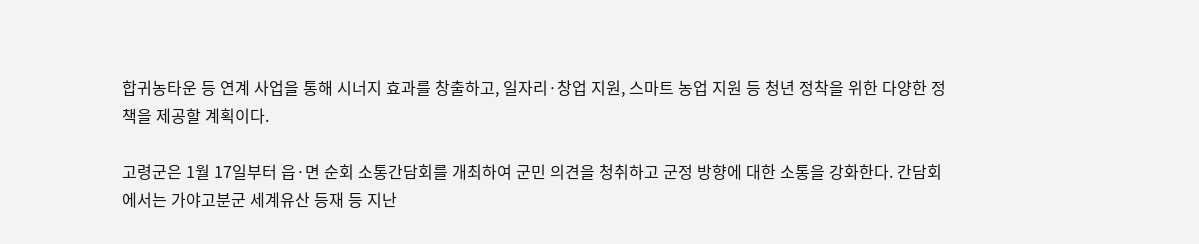합귀농타운 등 연계 사업을 통해 시너지 효과를 창출하고, 일자리·창업 지원, 스마트 농업 지원 등 청년 정착을 위한 다양한 정책을 제공할 계획이다.

고령군은 1월 17일부터 읍·면 순회 소통간담회를 개최하여 군민 의견을 청취하고 군정 방향에 대한 소통을 강화한다. 간담회에서는 가야고분군 세계유산 등재 등 지난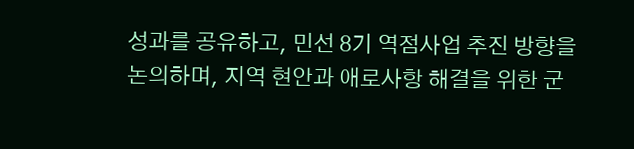성과를 공유하고, 민선 8기 역점사업 추진 방향을 논의하며, 지역 현안과 애로사항 해결을 위한 군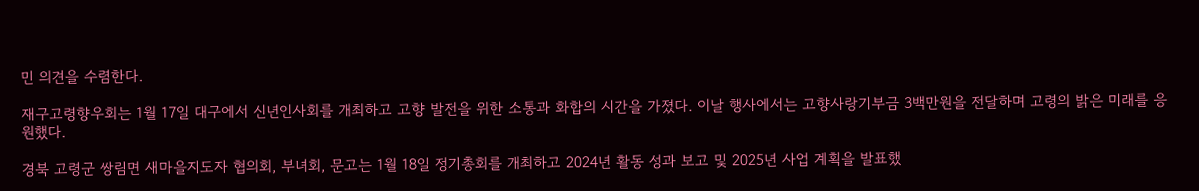민 의견을 수렴한다.

재구고령향우회는 1월 17일 대구에서 신년인사회를 개최하고 고향 발전을 위한 소통과 화합의 시간을 가졌다. 이날 행사에서는 고향사랑기부금 3백만원을 전달하며 고령의 밝은 미래를 응원했다.

경북 고령군 쌍림면 새마을지도자 협의회, 부녀회, 문고는 1월 18일 정기총회를 개최하고 2024년 활동 성과 보고 및 2025년 사업 계획을 발표했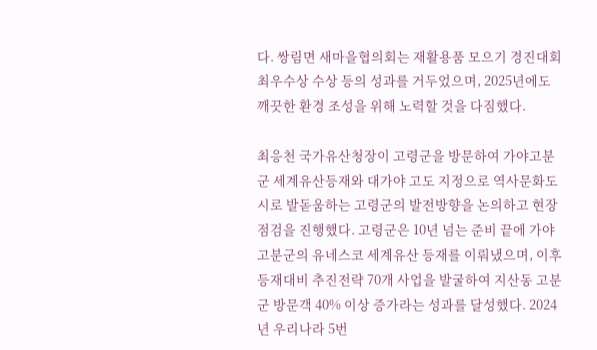다. 쌍림면 새마을협의회는 재활용품 모으기 경진대회 최우수상 수상 등의 성과를 거두었으며, 2025년에도 깨끗한 환경 조성을 위해 노력할 것을 다짐했다.

최응천 국가유산청장이 고령군을 방문하여 가야고분군 세계유산등재와 대가야 고도 지정으로 역사문화도시로 발돋움하는 고령군의 발전방향을 논의하고 현장점검을 진행했다. 고령군은 10년 넘는 준비 끝에 가야고분군의 유네스코 세계유산 등재를 이뤄냈으며, 이후 등재대비 추진전략 70개 사업을 발굴하여 지산동 고분군 방문객 40% 이상 증가라는 성과를 달성했다. 2024년 우리나라 5번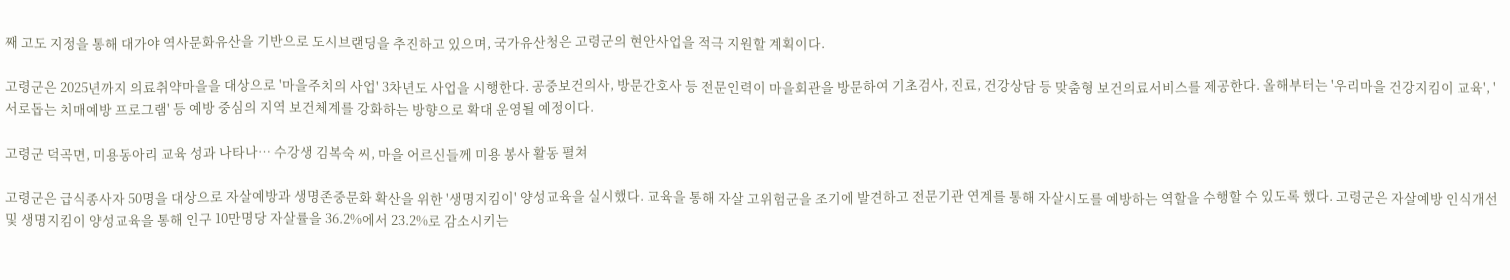째 고도 지정을 통해 대가야 역사문화유산을 기반으로 도시브랜딩을 추진하고 있으며, 국가유산청은 고령군의 현안사업을 적극 지원할 계획이다.

고령군은 2025년까지 의료취약마을을 대상으로 '마을주치의 사업' 3차년도 사업을 시행한다. 공중보건의사, 방문간호사 등 전문인력이 마을회관을 방문하여 기초검사, 진료, 건강상담 등 맞춤형 보건의료서비스를 제공한다. 올해부터는 '우리마을 건강지킴이 교육', '서로돕는 치매예방 프로그램' 등 예방 중심의 지역 보건체계를 강화하는 방향으로 확대 운영될 예정이다.

고령군 덕곡면, 미용동아리 교육 성과 나타나… 수강생 김복숙 씨, 마을 어르신들께 미용 봉사 활동 펼쳐

고령군은 급식종사자 50명을 대상으로 자살예방과 생명존중문화 확산을 위한 '생명지킴이' 양성교육을 실시했다. 교육을 통해 자살 고위험군을 조기에 발견하고 전문기관 연계를 통해 자살시도를 예방하는 역할을 수행할 수 있도록 했다. 고령군은 자살예방 인식개선 및 생명지킴이 양성교육을 통해 인구 10만명당 자살률을 36.2%에서 23.2%로 감소시키는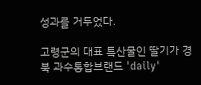성과를 거두었다.

고령군의 대표 특산물인 딸기가 경북 과수통합브랜드 'daily'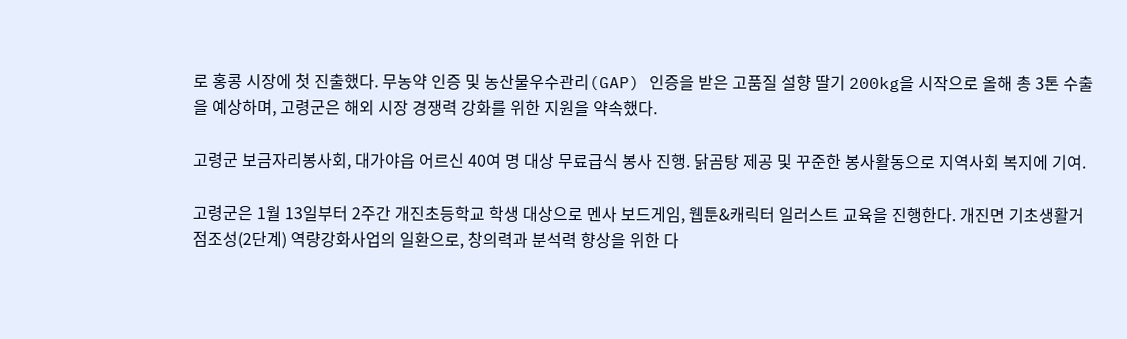로 홍콩 시장에 첫 진출했다. 무농약 인증 및 농산물우수관리(GAP) 인증을 받은 고품질 설향 딸기 200kg을 시작으로 올해 총 3톤 수출을 예상하며, 고령군은 해외 시장 경쟁력 강화를 위한 지원을 약속했다.

고령군 보금자리봉사회, 대가야읍 어르신 40여 명 대상 무료급식 봉사 진행. 닭곰탕 제공 및 꾸준한 봉사활동으로 지역사회 복지에 기여.

고령군은 1월 13일부터 2주간 개진초등학교 학생 대상으로 멘사 보드게임, 웹툰&캐릭터 일러스트 교육을 진행한다. 개진면 기초생활거점조성(2단계) 역량강화사업의 일환으로, 창의력과 분석력 향상을 위한 다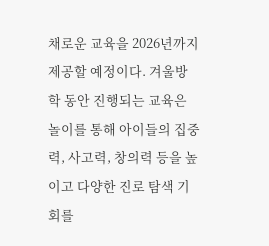채로운 교육을 2026년까지 제공할 예정이다. 겨울방학 동안 진행되는 교육은 놀이를 통해 아이들의 집중력, 사고력, 창의력 등을 높이고 다양한 진로 탐색 기회를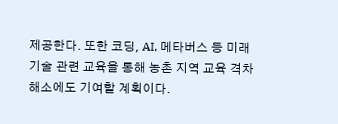제공한다. 또한 코딩, AI, 메타버스 등 미래 기술 관련 교육을 통해 농촌 지역 교육 격차 해소에도 기여할 계획이다.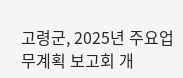고령군, 2025년 주요업무계획 보고회 개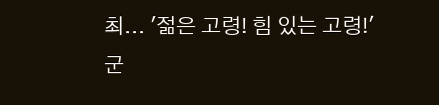최... '젊은 고령! 힘 있는 고령!' 군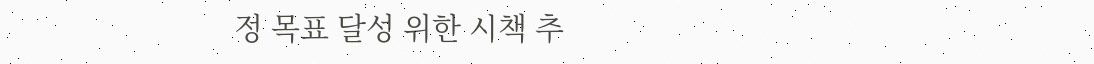정 목표 달성 위한 시책 추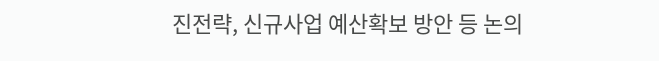진전략, 신규사업 예산확보 방안 등 논의